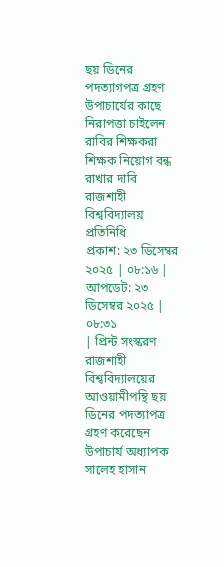ছয় ডিনের পদত্যাগপত্র গ্রহণ
উপাচার্যের কাছে নিরাপত্তা চাইলেন রাবির শিক্ষকরা
শিক্ষক নিয়োগ বন্ধ রাখার দাবি
রাজশাহী বিশ্ববিদ্যালয় প্রতিনিধি
প্রকাশ: ২৩ ডিসেম্বর ২০২৫ | ০৮:১৬ | আপডেট: ২৩ ডিসেম্বর ২০২৫ | ০৮:৩১
| প্রিন্ট সংস্করণ
রাজশাহী বিশ্ববিদ্যালয়ের আওয়ামীপন্থি ছয় ডিনের পদত্যাপত্র গ্রহণ করেছেন উপাচার্য অধ্যাপক সালেহ হাসান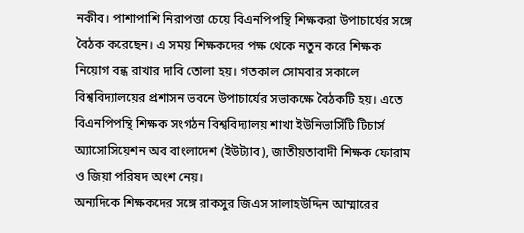নকীব। পাশাপাশি নিরাপত্তা চেয়ে বিএনপিপন্থি শিক্ষকরা উপাচার্যের সঙ্গে বৈঠক করেছেন। এ সময় শিক্ষকদের পক্ষ থেকে নতুন করে শিক্ষক নিয়োগ বন্ধ রাখার দাবি তোলা হয়। গতকাল সোমবার সকালে বিশ্ববিদ্যালয়ের প্রশাসন ভবনে উপাচার্যের সভাকক্ষে বৈঠকটি হয়। এতে বিএনপিপন্থি শিক্ষক সংগঠন বিশ্ববিদ্যালয় শাখা ইউনিভার্সিটি টিচার্স অ্যাসোসিয়েশন অব বাংলাদেশ (ইউট্যাব), জাতীয়তাবাদী শিক্ষক ফোরাম ও জিয়া পরিষদ অংশ নেয়।
অন্যদিকে শিক্ষকদের সঙ্গে রাকসুর জিএস সালাহউদ্দিন আম্মারের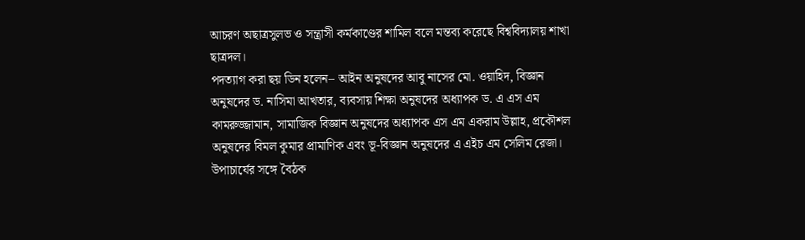আচরণ অছাত্রসুলভ ও সন্ত্রাসী কর্মকাণ্ডের শামিল বলে মন্তব্য করেছে বিশ্ববিদ্যালয় শাখা ছাত্রদল।
পদত্যাগ করা ছয় ডিন হলেন– আইন অনুষদের আবু নাসের মো. ওয়াহিদ, বিজ্ঞান অনুষদের ড. নাসিমা আখতার, ব্যবসায় শিক্ষা অনুষদের অধ্যাপক ড. এ এস এম কামরুজ্জামান, সামাজিক বিজ্ঞান অনুষদের অধ্যাপক এস এম একরাম উল্লাহ, প্রকৌশল অনুষদের বিমল কুমার প্রামাণিক এবং ভূ-বিজ্ঞান অনুষদের এ এইচ এম সেলিম রেজা।
উপাচার্যের সঙ্গে বৈঠক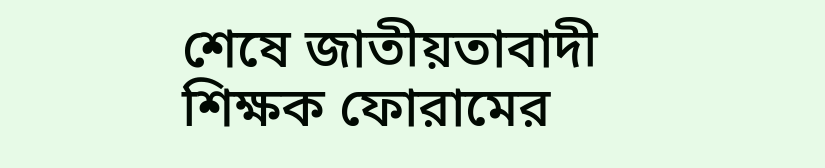শেষে জাতীয়তাবাদী শিক্ষক ফোরামের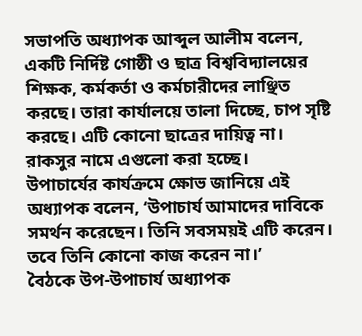সভাপতি অধ্যাপক আব্দুল আলীম বলেন, একটি নির্দিষ্ট গোষ্ঠী ও ছাত্র বিশ্ববিদ্যালয়ের শিক্ষক, কর্মকর্তা ও কর্মচারীদের লাঞ্ছিত করছে। তারা কার্যালয়ে তালা দিচ্ছে, চাপ সৃষ্টি করছে। এটি কোনো ছাত্রের দায়িত্ব না। রাকসুর নামে এগুলো করা হচ্ছে।
উপাচার্যের কার্যক্রমে ক্ষোভ জানিয়ে এই অধ্যাপক বলেন, ‘উপাচার্য আমাদের দাবিকে সমর্থন করেছেন। তিনি সবসময়ই এটি করেন। তবে তিনি কোনো কাজ করেন না।’
বৈঠকে উপ-উপাচার্য অধ্যাপক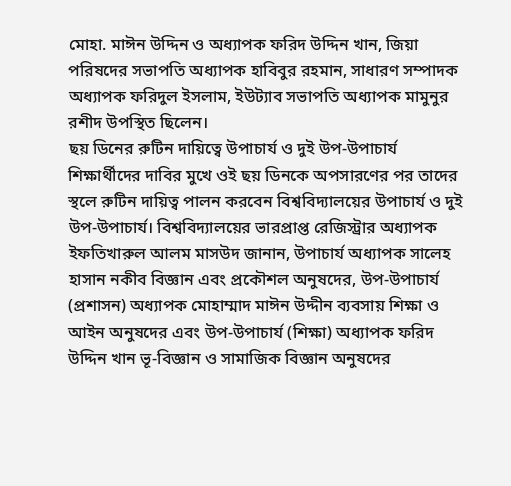মোহা. মাঈন উদ্দিন ও অধ্যাপক ফরিদ উদ্দিন খান, জিয়া পরিষদের সভাপতি অধ্যাপক হাবিবুর রহমান, সাধারণ সম্পাদক অধ্যাপক ফরিদুল ইসলাম, ইউট্যাব সভাপতি অধ্যাপক মামুনুর রশীদ উপস্থিত ছিলেন।
ছয় ডিনের রুটিন দায়িত্বে উপাচার্য ও দুই উপ-উপাচার্য
শিক্ষার্থীদের দাবির মুখে ওই ছয় ডিনকে অপসারণের পর তাদের স্থলে রুটিন দায়িত্ব পালন করবেন বিশ্ববিদ্যালয়ের উপাচার্য ও দুই উপ-উপাচার্য। বিশ্ববিদ্যালয়ের ভারপ্রাপ্ত রেজিস্ট্রার অধ্যাপক ইফতিখারুল আলম মাসউদ জানান, উপাচার্য অধ্যাপক সালেহ হাসান নকীব বিজ্ঞান এবং প্রকৌশল অনুষদের, উপ-উপাচার্য (প্রশাসন) অধ্যাপক মোহাম্মাদ মাঈন উদ্দীন ব্যবসায় শিক্ষা ও আইন অনুষদের এবং উপ-উপাচার্য (শিক্ষা) অধ্যাপক ফরিদ উদ্দিন খান ভূ-বিজ্ঞান ও সামাজিক বিজ্ঞান অনুষদের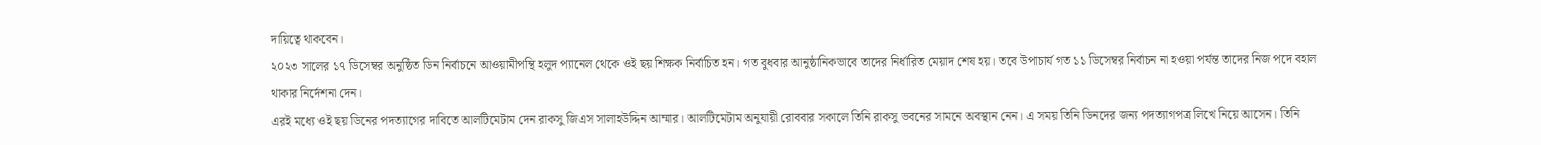দায়িত্বে থাকবেন।
২০২৩ সালের ১৭ ডিসেম্বর অনুষ্ঠিত ডিন নির্বাচনে আওয়ামীপন্থি হলুদ প্যানেল থেকে ওই ছয় শিক্ষক নির্বাচিত হন। গত বুধবার আনুষ্ঠানিকভাবে তাদের নির্ধারিত মেয়াদ শেষ হয়। তবে উপাচার্য গত ১১ ডিসেম্বর নির্বাচন না হওয়া পর্যন্ত তাদের নিজ পদে বহাল থাকার নির্দেশনা দেন।
এরই মধ্যে ওই ছয় ডিনের পদত্যাগের দাবিতে আলটিমেটাম দেন রাকসু জিএস সালাহউদ্দিন আম্মার। আলটিমেটাম অনুযায়ী রোববার সকালে তিনি রাকসু ভবনের সামনে অবস্থান নেন। এ সময় তিনি ডিনদের জন্য পদত্যাগপত্র লিখে নিয়ে আসেন। তিনি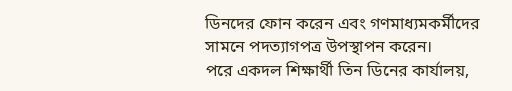ডিনদের ফোন করেন এবং গণমাধ্যমকর্মীদের সামনে পদত্যাগপত্র উপস্থাপন করেন।
পরে একদল শিক্ষার্থী তিন ডিনের কার্যালয়,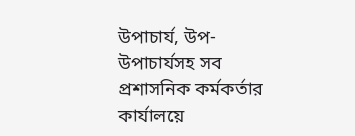উপাচার্য, উপ-উপাচার্যসহ সব প্রশাসনিক কর্মকর্তার কার্যালয়ে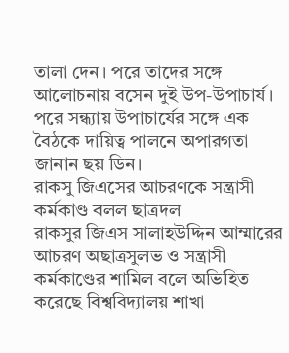তালা দেন। পরে তাদের সঙ্গে আলোচনায় বসেন দুই উপ-উপাচার্য। পরে সন্ধ্যায় উপাচার্যের সঙ্গে এক বৈঠকে দায়িত্ব পালনে অপারগতা জানান ছয় ডিন।
রাকসু জিএসের আচরণকে সন্ত্রাসী কর্মকাণ্ড বলল ছাত্রদল
রাকসুর জিএস সালাহউদ্দিন আম্মারের আচরণ অছাত্রসুলভ ও সন্ত্রাসী কর্মকাণ্ডের শামিল বলে অভিহিত করেছে বিশ্ববিদ্যালয় শাখা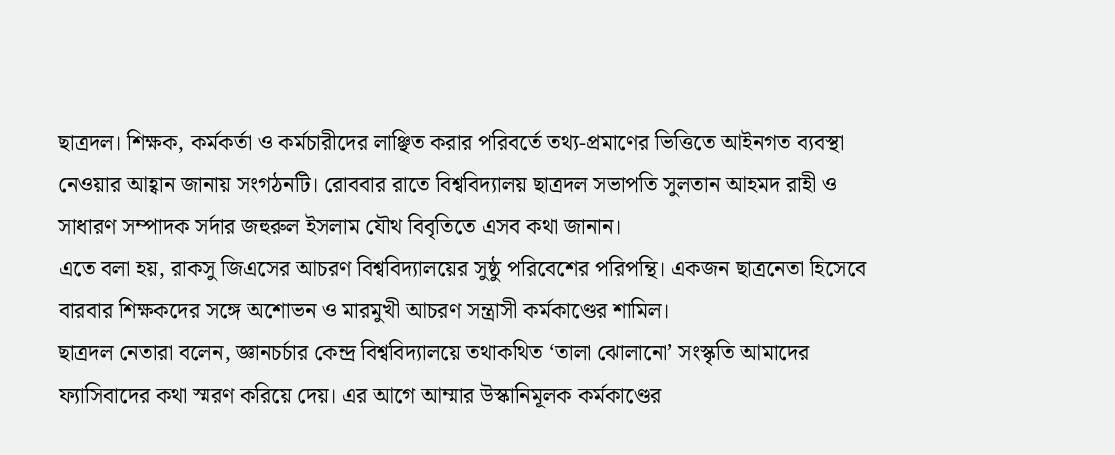ছাত্রদল। শিক্ষক, কর্মকর্তা ও কর্মচারীদের লাঞ্ছিত করার পরিবর্তে তথ্য-প্রমাণের ভিত্তিতে আইনগত ব্যবস্থা নেওয়ার আহ্বান জানায় সংগঠনটি। রোববার রাতে বিশ্ববিদ্যালয় ছাত্রদল সভাপতি সুলতান আহমদ রাহী ও সাধারণ সম্পাদক সর্দার জহুরুল ইসলাম যৌথ বিবৃতিতে এসব কথা জানান।
এতে বলা হয়, রাকসু জিএসের আচরণ বিশ্ববিদ্যালয়ের সুষ্ঠু পরিবেশের পরিপন্থি। একজন ছাত্রনেতা হিসেবে বারবার শিক্ষকদের সঙ্গে অশোভন ও মারমুখী আচরণ সন্ত্রাসী কর্মকাণ্ডের শামিল।
ছাত্রদল নেতারা বলেন, জ্ঞানচর্চার কেন্দ্র বিশ্ববিদ্যালয়ে তথাকথিত ‘তালা ঝোলানো’ সংস্কৃতি আমাদের ফ্যাসিবাদের কথা স্মরণ করিয়ে দেয়। এর আগে আম্মার উস্কানিমূলক কর্মকাণ্ডের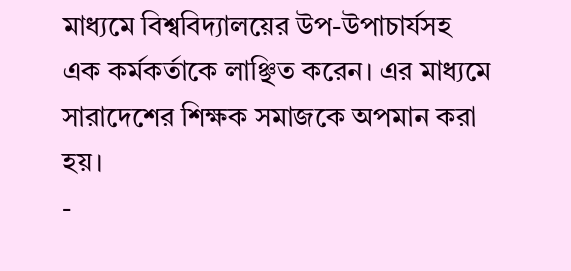মাধ্যমে বিশ্ববিদ্যালয়ের উপ-উপাচার্যসহ এক কর্মকর্তাকে লাঞ্ছিত করেন। এর মাধ্যমে সারাদেশের শিক্ষক সমাজকে অপমান করা হয়।
-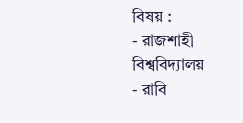বিষয় :
- রাজশাহী বিশ্ববিদ্যালয়
- রাবি